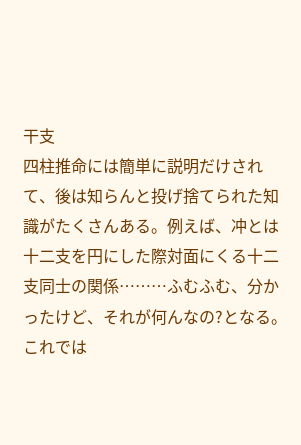干支
四柱推命には簡単に説明だけされて、後は知らんと投げ捨てられた知識がたくさんある。例えば、冲とは十二支を円にした際対面にくる十二支同士の関係………ふむふむ、分かったけど、それが何んなの?となる。これでは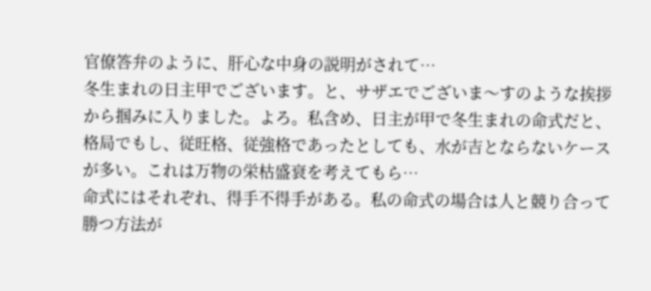官僚答弁のように、肝心な中身の説明がされて…
冬生まれの日主甲でございます。と、サザエでございま〜すのような挨拶から掴みに入りました。よろ。私含め、日主が甲で冬生まれの命式だと、格局でもし、従旺格、従強格であったとしても、水が吉とならないケースが多い。これは万物の栄枯盛衰を考えてもら…
命式にはそれぞれ、得手不得手がある。私の命式の場合は人と競り合って勝つ方法が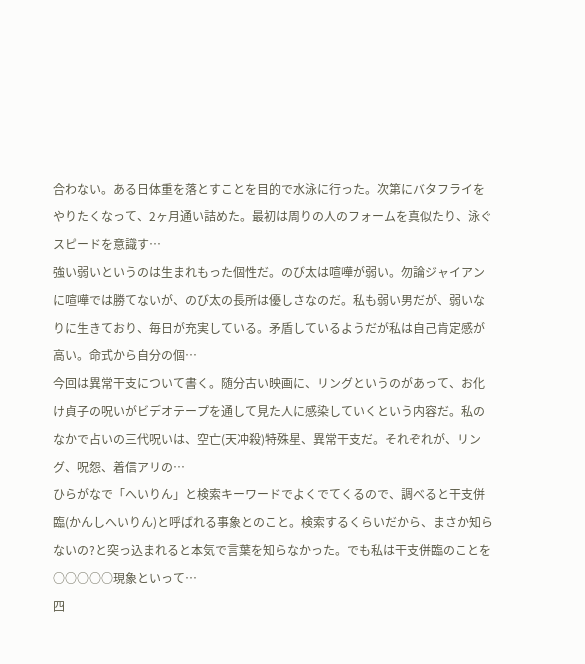合わない。ある日体重を落とすことを目的で水泳に行った。次第にバタフライをやりたくなって、2ヶ月通い詰めた。最初は周りの人のフォームを真似たり、泳ぐスピードを意識す…
強い弱いというのは生まれもった個性だ。のび太は喧嘩が弱い。勿論ジャイアンに喧嘩では勝てないが、のび太の長所は優しさなのだ。私も弱い男だが、弱いなりに生きており、毎日が充実している。矛盾しているようだが私は自己肯定感が高い。命式から自分の個…
今回は異常干支について書く。随分古い映画に、リングというのがあって、お化け貞子の呪いがビデオテープを通して見た人に感染していくという内容だ。私のなかで占いの三代呪いは、空亡(天冲殺)特殊星、異常干支だ。それぞれが、リング、呪怨、着信アリの…
ひらがなで「へいりん」と検索キーワードでよくでてくるので、調べると干支併臨(かんしへいりん)と呼ばれる事象とのこと。検索するくらいだから、まさか知らないの?と突っ込まれると本気で言葉を知らなかった。でも私は干支併臨のことを○○○○○現象といって…
四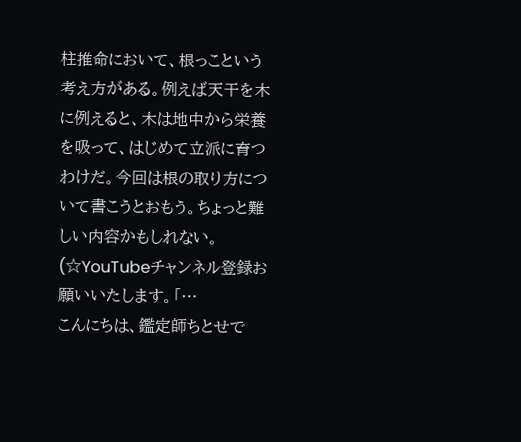柱推命において、根っこという考え方がある。例えば天干を木に例えると、木は地中から栄養を吸って、はじめて立派に育つわけだ。今回は根の取り方について書こうとおもう。ちょっと難しい内容かもしれない。 (☆YouTubeチャンネル登録お願いいたします。「…
こんにちは、鑑定師ちとせで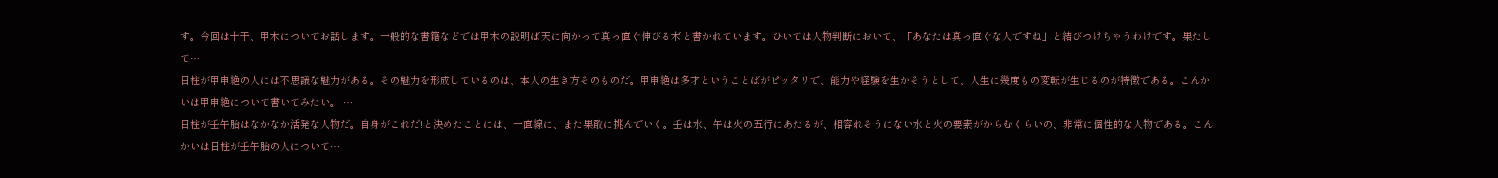す。今回は十干、甲木についてお話します。一般的な書籍などでは甲木の説明は゛天に向かって真っ直ぐ伸びる木゛と書かれています。ひいては人物判断において、「あなたは真っ直ぐな人ですね」と結びつけちゃうわけです。果たして…
日柱が甲申絶の人には不思議な魅力がある。その魅力を形成しているのは、本人の生き方そのものだ。甲申絶は多才ということばがピッタリで、能力や経験を生かそうとして、人生に幾度もの変転が生じるのが特徴である。こんかいは甲申絶について書いてみたい。 …
日柱が壬午胎はなかなか活発な人物だ。自身がこれだ!と決めたことには、一直線に、また果敢に挑んでいく。壬は水、午は火の五行にあたるが、相容れそうにない水と火の要素がからむくらいの、非常に個性的な人物である。こんかいは日柱が壬午胎の人について…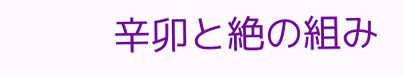辛卯と絶の組み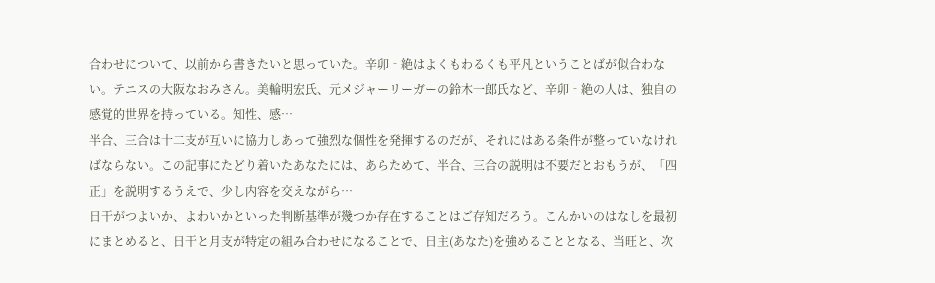合わせについて、以前から書きたいと思っていた。辛卯‐絶はよくもわるくも平凡ということばが似合わない。テニスの大阪なおみさん。美輪明宏氏、元メジャーリーガーの鈴木一郎氏など、辛卯‐絶の人は、独自の感覚的世界を持っている。知性、感…
半合、三合は十二支が互いに協力しあって強烈な個性を発揮するのだが、それにはある条件が整っていなければならない。この記事にたどり着いたあなたには、あらためて、半合、三合の説明は不要だとおもうが、「四正」を説明するうえで、少し内容を交えながら…
日干がつよいか、よわいかといった判断基準が幾つか存在することはご存知だろう。こんかいのはなしを最初にまとめると、日干と月支が特定の組み合わせになることで、日主(あなた)を強めることとなる、当旺と、次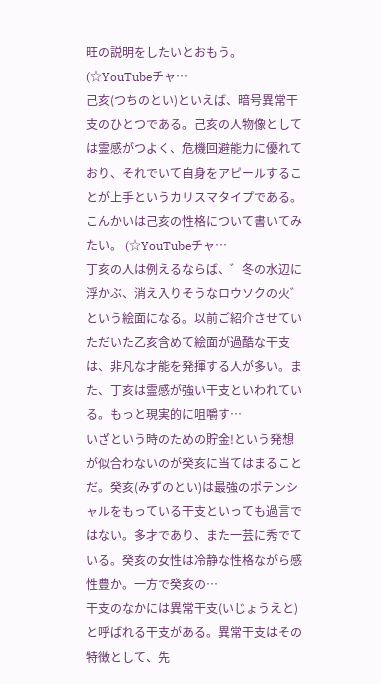旺の説明をしたいとおもう。 (☆YouTubeチャ…
己亥(つちのとい)といえば、暗号異常干支のひとつである。己亥の人物像としては霊感がつよく、危機回避能力に優れており、それでいて自身をアピールすることが上手というカリスマタイプである。こんかいは己亥の性格について書いてみたい。 (☆YouTubeチャ…
丁亥の人は例えるならば、゛冬の水辺に浮かぶ、消え入りそうなロウソクの火゛という絵面になる。以前ご紹介させていただいた乙亥含めて絵面が過酷な干支は、非凡な才能を発揮する人が多い。また、丁亥は霊感が強い干支といわれている。もっと現実的に咀嚼す…
いざという時のための貯金!という発想が似合わないのが癸亥に当てはまることだ。癸亥(みずのとい)は最強のポテンシャルをもっている干支といっても過言ではない。多才であり、また一芸に秀でている。癸亥の女性は冷静な性格ながら感性豊か。一方で癸亥の…
干支のなかには異常干支(いじょうえと)と呼ばれる干支がある。異常干支はその特徴として、先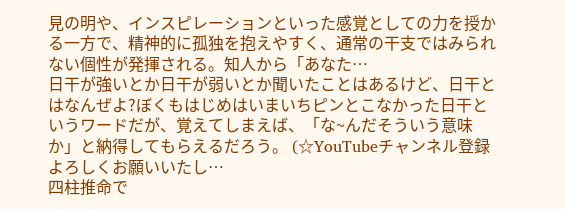見の明や、インスピレーションといった感覚としての力を授かる一方で、精神的に孤独を抱えやすく、通常の干支ではみられない個性が発揮される。知人から「あなた…
日干が強いとか日干が弱いとか聞いたことはあるけど、日干とはなんぜよ?ぼくもはじめはいまいちピンとこなかった日干というワードだが、覚えてしまえば、「な~んだそういう意味か」と納得してもらえるだろう。 (☆YouTubeチャンネル登録よろしくお願いいたし…
四柱推命で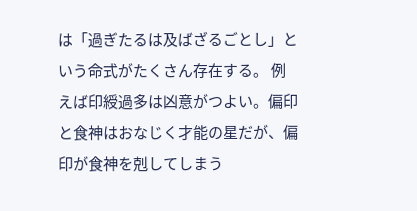は「過ぎたるは及ばざるごとし」という命式がたくさん存在する。 例えば印綬過多は凶意がつよい。偏印と食神はおなじく才能の星だが、偏印が食神を剋してしまう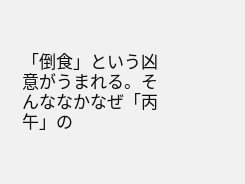「倒食」という凶意がうまれる。そんななかなぜ「丙午」の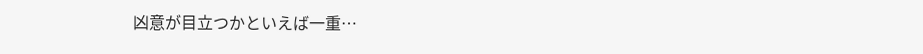凶意が目立つかといえば一重…